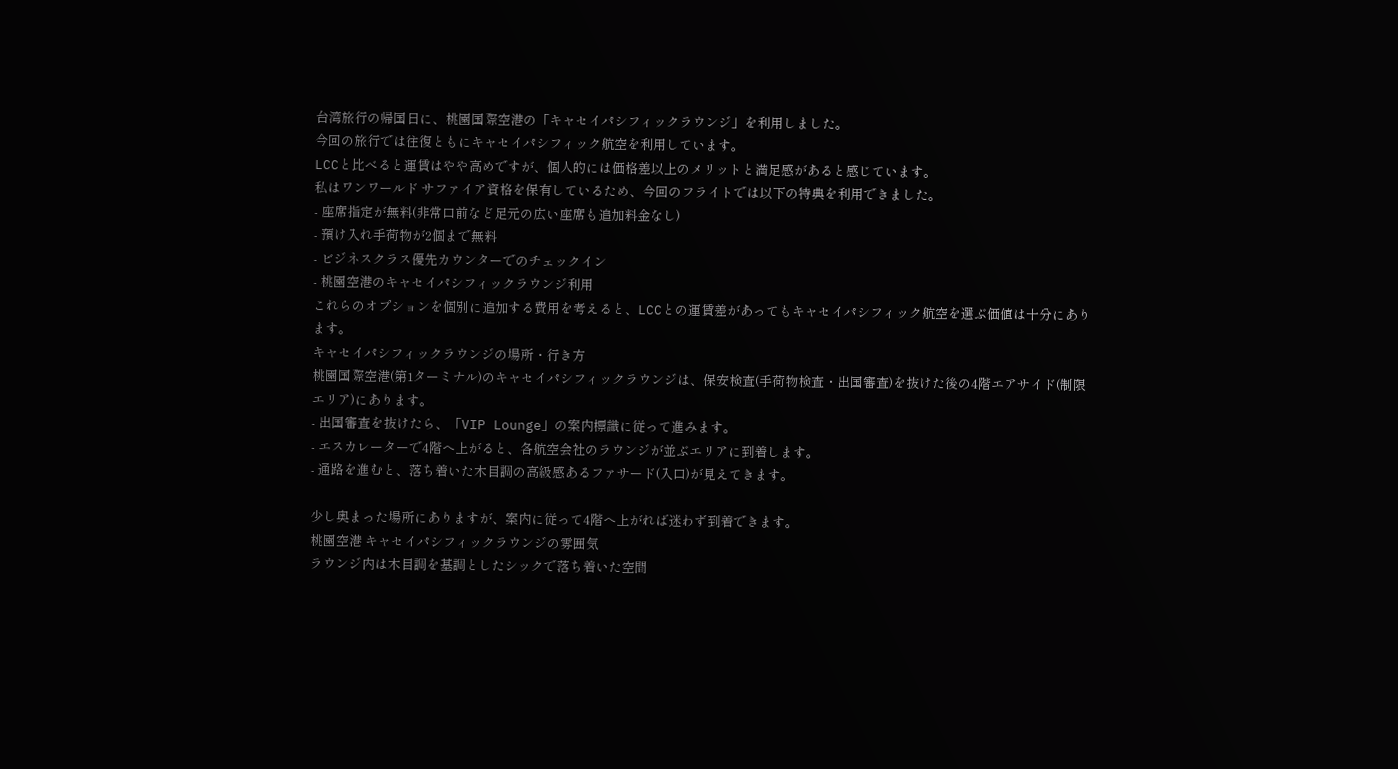台湾旅行の帰国日に、桃園国際空港の「キャセイパシフィックラウンジ」を利用しました。
今回の旅行では往復ともにキャセイパシフィック航空を利用しています。
LCCと比べると運賃はやや高めですが、個人的には価格差以上のメリットと満足感があると感じています。
私はワンワールド サファイア資格を保有しているため、今回のフライトでは以下の特典を利用できました。
- 座席指定が無料(非常口前など足元の広い座席も追加料金なし)
- 預け入れ手荷物が2個まで無料
- ビジネスクラス優先カウンターでのチェックイン
- 桃園空港のキャセイパシフィックラウンジ利用
これらのオプションを個別に追加する費用を考えると、LCCとの運賃差があってもキャセイパシフィック航空を選ぶ価値は十分にあります。
キャセイパシフィックラウンジの場所・行き方
桃園国際空港(第1ターミナル)のキャセイパシフィックラウンジは、保安検査(手荷物検査・出国審査)を抜けた後の4階エアサイド(制限エリア)にあります。
- 出国審査を抜けたら、「VIP Lounge」の案内標識に従って進みます。
- エスカレーターで4階へ上がると、各航空会社のラウンジが並ぶエリアに到着します。
- 通路を進むと、落ち着いた木目調の高級感あるファサード(入口)が見えてきます。

少し奥まった場所にありますが、案内に従って4階へ上がれば迷わず到着できます。
桃園空港 キャセイパシフィックラウンジの雰囲気
ラウンジ内は木目調を基調としたシックで落ち着いた空間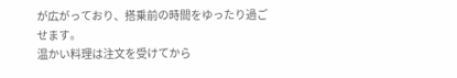が広がっており、搭乗前の時間をゆったり過ごせます。
温かい料理は注文を受けてから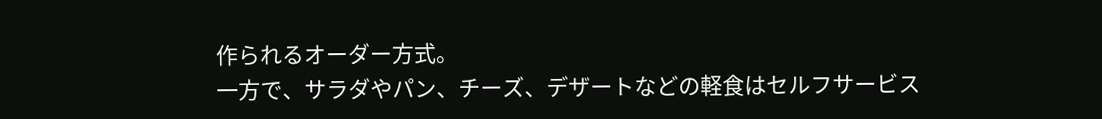作られるオーダー方式。
一方で、サラダやパン、チーズ、デザートなどの軽食はセルフサービス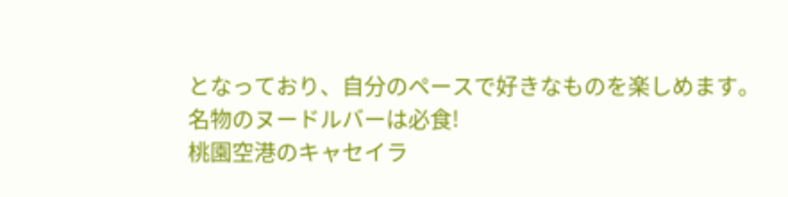となっており、自分のペースで好きなものを楽しめます。
名物のヌードルバーは必食!
桃園空港のキャセイラ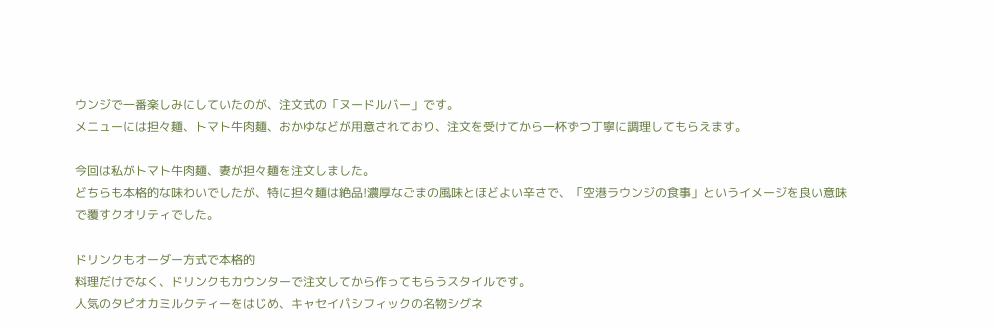ウンジで一番楽しみにしていたのが、注文式の「ヌードルバー」です。
メニューには担々麺、トマト牛肉麺、おかゆなどが用意されており、注文を受けてから一杯ずつ丁寧に調理してもらえます。

今回は私がトマト牛肉麺、妻が担々麺を注文しました。
どちらも本格的な味わいでしたが、特に担々麺は絶品!濃厚なごまの風味とほどよい辛さで、「空港ラウンジの食事」というイメージを良い意味で覆すクオリティでした。

ドリンクもオーダー方式で本格的
料理だけでなく、ドリンクもカウンターで注文してから作ってもらうスタイルです。
人気のタピオカミルクティーをはじめ、キャセイパシフィックの名物シグネ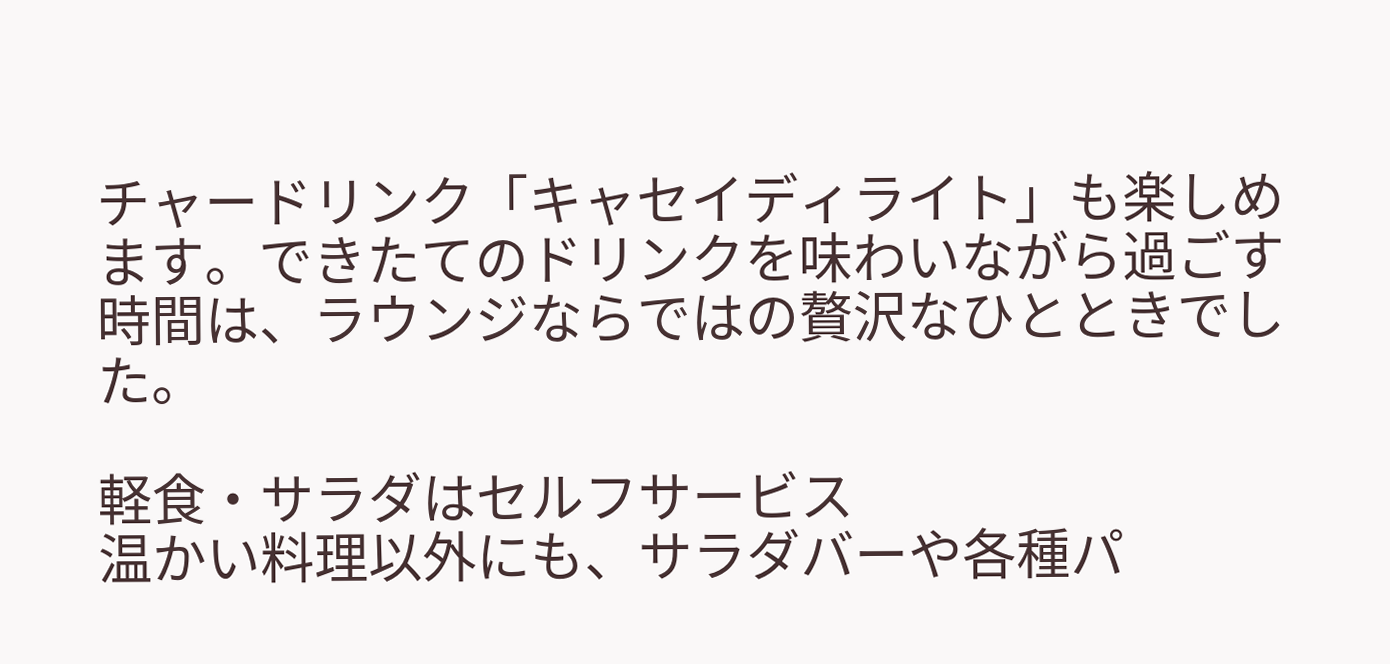チャードリンク「キャセイディライト」も楽しめます。できたてのドリンクを味わいながら過ごす時間は、ラウンジならではの贅沢なひとときでした。

軽食・サラダはセルフサービス
温かい料理以外にも、サラダバーや各種パ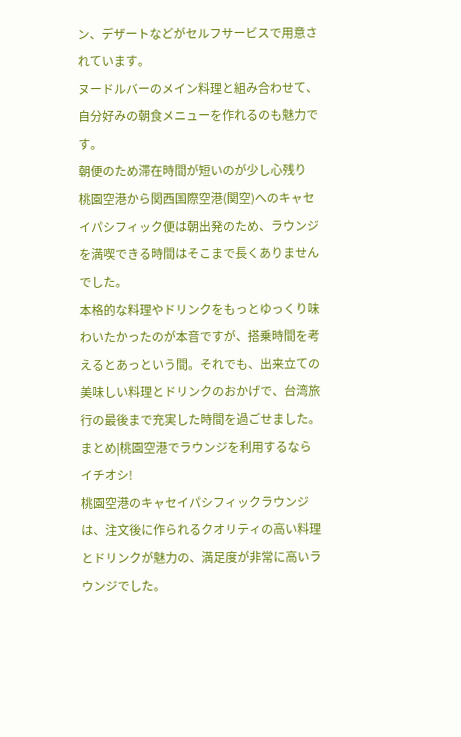ン、デザートなどがセルフサービスで用意されています。
ヌードルバーのメイン料理と組み合わせて、自分好みの朝食メニューを作れるのも魅力です。
朝便のため滞在時間が短いのが少し心残り
桃園空港から関西国際空港(関空)へのキャセイパシフィック便は朝出発のため、ラウンジを満喫できる時間はそこまで長くありませんでした。
本格的な料理やドリンクをもっとゆっくり味わいたかったのが本音ですが、搭乗時間を考えるとあっという間。それでも、出来立ての美味しい料理とドリンクのおかげで、台湾旅行の最後まで充実した時間を過ごせました。
まとめ|桃園空港でラウンジを利用するならイチオシ!
桃園空港のキャセイパシフィックラウンジは、注文後に作られるクオリティの高い料理とドリンクが魅力の、満足度が非常に高いラウンジでした。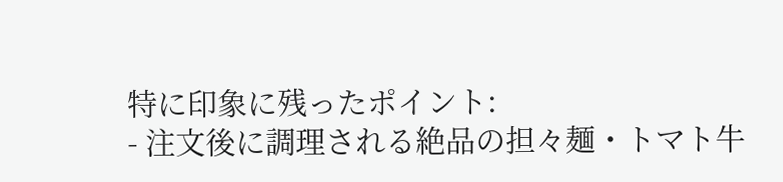特に印象に残ったポイント:
- 注文後に調理される絶品の担々麺・トマト牛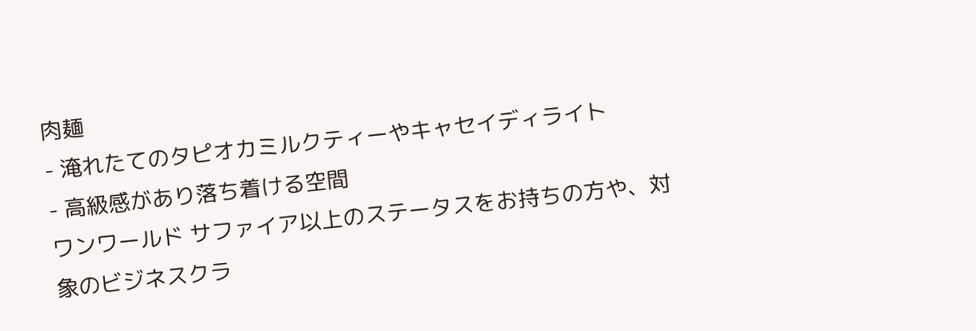肉麺
- 淹れたてのタピオカミルクティーやキャセイディライト
- 高級感があり落ち着ける空間
ワンワールド サファイア以上のステータスをお持ちの方や、対象のビジネスクラ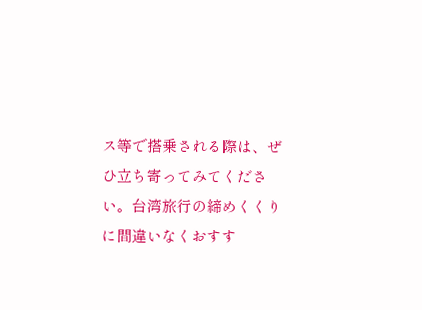ス等で搭乗される際は、ぜひ立ち寄ってみてください。台湾旅行の締めくくりに間違いなくおすす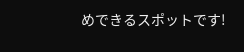めできるスポットです!